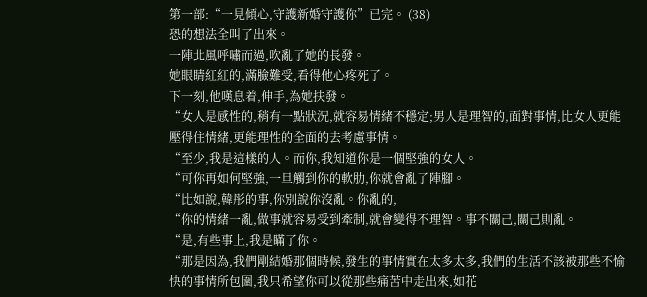第一部:“一見傾心,守護新婚守護你”已完。 (38)
恐的想法全叫了出來。
一陣北風呼嘯而過,吹亂了她的長發。
她眼睛紅紅的,滿臉難受,看得他心疼死了。
下一刻,他嘆息着,伸手,為她扶發。
“女人是感性的,稍有一點狀況,就容易情緒不穩定;男人是理智的,面對事情,比女人更能壓得住情緒,更能理性的全面的去考慮事情。
“至少,我是這樣的人。而你,我知道你是一個堅強的女人。
“可你再如何堅強,一旦觸到你的軟肋,你就會亂了陣腳。
“比如說,韓彤的事,你別說你沒亂。你亂的,
“你的情緒一亂,做事就容易受到牽制,就會變得不理智。事不關己,關己則亂。
“是,有些事上,我是瞞了你。
“那是因為,我們剛結婚那個時候,發生的事情實在太多太多,我們的生活不該被那些不愉快的事情所包圍,我只希望你可以從那些痛苦中走出來,如花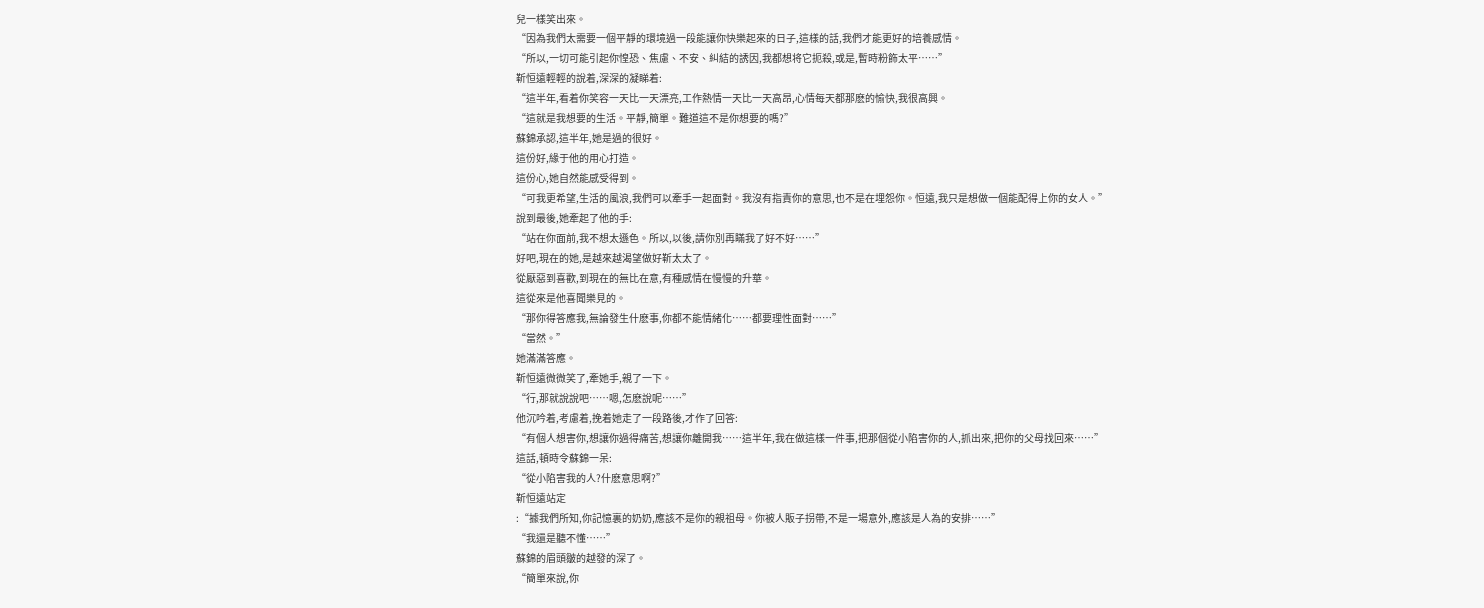兒一樣笑出來。
“因為我們太需要一個平靜的環境過一段能讓你快樂起來的日子,這樣的話,我們才能更好的培養感情。
“所以,一切可能引起你惶恐、焦慮、不安、糾結的誘因,我都想将它扼殺,或是,暫時粉飾太平……”
靳恒遠輕輕的說着,深深的凝睇着:
“這半年,看着你笑容一天比一天漂亮,工作熱情一天比一天高昂,心情每天都那麽的愉快,我很高興。
“這就是我想要的生活。平靜,簡單。難道這不是你想要的嗎?”
蘇錦承認,這半年,她是過的很好。
這份好,緣于他的用心打造。
這份心,她自然能感受得到。
“可我更希望,生活的風浪,我們可以牽手一起面對。我沒有指責你的意思,也不是在埋怨你。恒遠,我只是想做一個能配得上你的女人。”
說到最後,她牽起了他的手:
“站在你面前,我不想太遜色。所以,以後,請你別再瞞我了好不好……”
好吧,現在的她,是越來越渴望做好靳太太了。
從厭惡到喜歡,到現在的無比在意,有種感情在慢慢的升華。
這從來是他喜聞樂見的。
“那你得答應我,無論發生什麽事,你都不能情緒化……都要理性面對……”
“當然。”
她滿滿答應。
靳恒遠微微笑了,牽她手,親了一下。
“行,那就說說吧……嗯,怎麽說呢……”
他沉吟着,考慮着,挽着她走了一段路後,才作了回答:
“有個人想害你,想讓你過得痛苦,想讓你離開我……這半年,我在做這樣一件事,把那個從小陷害你的人,抓出來,把你的父母找回來……”
這話,頓時令蘇錦一呆:
“從小陷害我的人?什麽意思啊?”
靳恒遠站定
:“據我們所知,你記憶裏的奶奶,應該不是你的親祖母。你被人販子拐帶,不是一場意外,應該是人為的安排……”
“我還是聽不懂……”
蘇錦的眉頭皺的越發的深了。
“簡單來說,你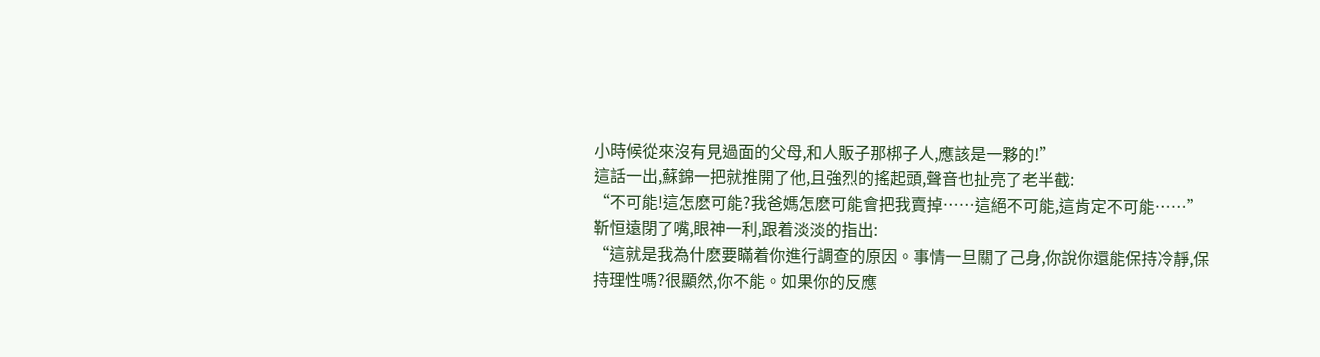小時候從來沒有見過面的父母,和人販子那梆子人,應該是一夥的!”
這話一出,蘇錦一把就推開了他,且強烈的搖起頭,聲音也扯亮了老半截:
“不可能!這怎麽可能?我爸媽怎麽可能會把我賣掉……這絕不可能,這肯定不可能……”
靳恒遠閉了嘴,眼神一利,跟着淡淡的指出:
“這就是我為什麽要瞞着你進行調查的原因。事情一旦關了己身,你說你還能保持冷靜,保持理性嗎?很顯然,你不能。如果你的反應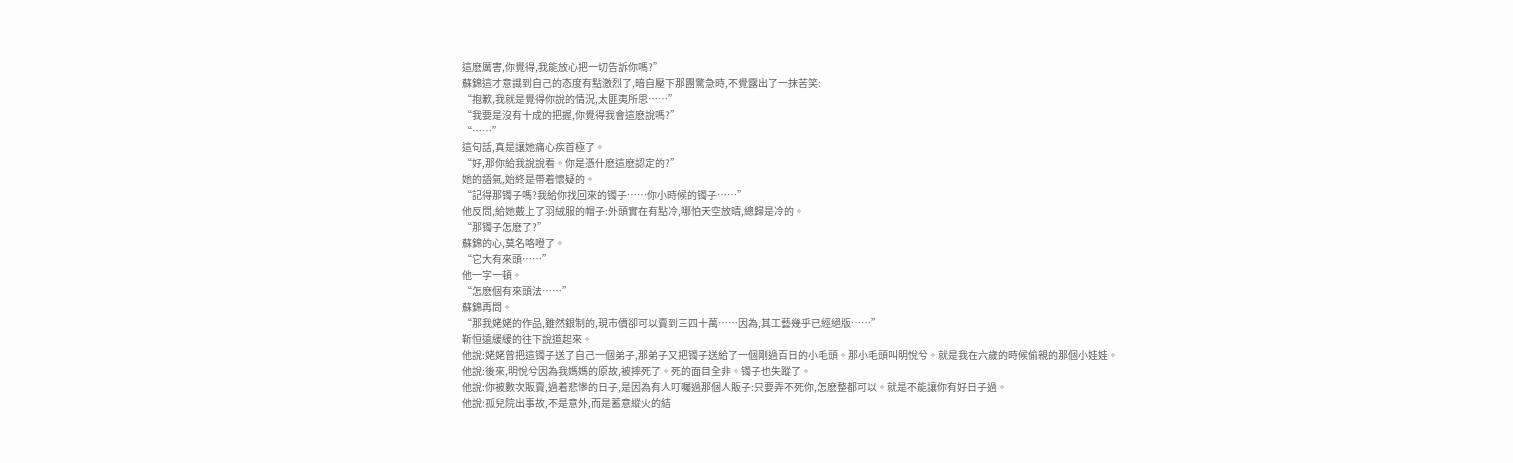這麽厲害,你覺得,我能放心把一切告訴你嗎?”
蘇錦這才意識到自己的态度有點激烈了,暗自壓下那團驚急時,不覺露出了一抹苦笑:
“抱歉,我就是覺得你說的情況,太匪夷所思……”
“我要是沒有十成的把握,你覺得我會這麽說嗎?”
“……”
這句話,真是讓她痛心疾首極了。
“好,那你給我說說看。你是憑什麽這麽認定的?”
她的語氣,始終是帶着懷疑的。
“記得那镯子嗎?我給你找回來的镯子……你小時候的镯子……”
他反問,給她戴上了羽絨服的帽子:外頭實在有點冷,哪怕天空放晴,總歸是冷的。
“那镯子怎麽了?”
蘇錦的心,莫名咯噔了。
“它大有來頭……”
他一字一頓。
“怎麽個有來頭法……”
蘇錦再問。
“那我姥姥的作品,雖然銀制的,現市價卻可以賣到三四十萬……因為,其工藝幾乎已經絕版……”
靳恒遠緩緩的往下說道起來。
他說:姥姥曾把這镯子送了自己一個弟子,那弟子又把镯子送給了一個剛過百日的小毛頭。那小毛頭叫明悅兮。就是我在六歲的時候偷親的那個小娃娃。
他說:後來,明悅兮因為我媽媽的原故,被摔死了。死的面目全非。镯子也失蹤了。
他說:你被數次販賣,過着悲慘的日子,是因為有人叮囑過那個人販子:只要弄不死你,怎麽整都可以。就是不能讓你有好日子過。
他說:孤兒院出事故,不是意外,而是蓄意縱火的結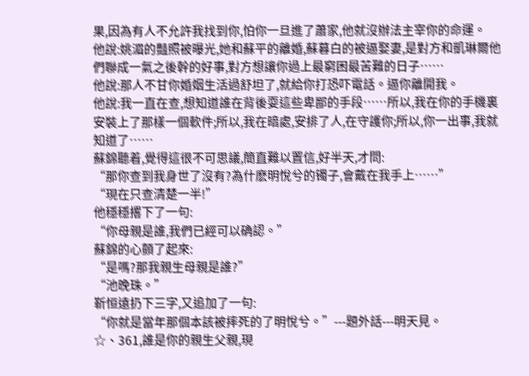果,因為有人不允許我找到你,怕你一旦進了蕭家,他就沒辦法主宰你的命運。
他說:姚湄的豔照被曝光,她和蘇平的離婚,蘇暮白的被逼娶妻,是對方和凱琳爾他們聯成一氣之後幹的好事,對方想讓你過上最窮困最苦難的日子……
他說:那人不甘你婚姻生活過舒坦了,就給你打恐吓電話。逼你離開我。
他說:我一直在查,想知道誰在背後耍這些卑鄙的手段……所以,我在你的手機裏安裝上了那樣一個軟件;所以,我在暗處,安排了人,在守護你;所以,你一出事,我就知道了……
蘇錦聽着,覺得這很不可思議,簡直難以置信,好半天,才問:
“那你查到我身世了沒有?為什麽明悅兮的镯子,會戴在我手上……”
“現在只查清楚一半!”
他穩穩撂下了一句:
“你母親是誰,我們已經可以确認。”
蘇錦的心顫了起來:
“是嗎?那我親生母親是誰?”
“池晚珠。”
靳恒遠扔下三字,又追加了一句:
“你就是當年那個本該被摔死的了明悅兮。”---題外話---明天見。
☆、361,誰是你的親生父親,現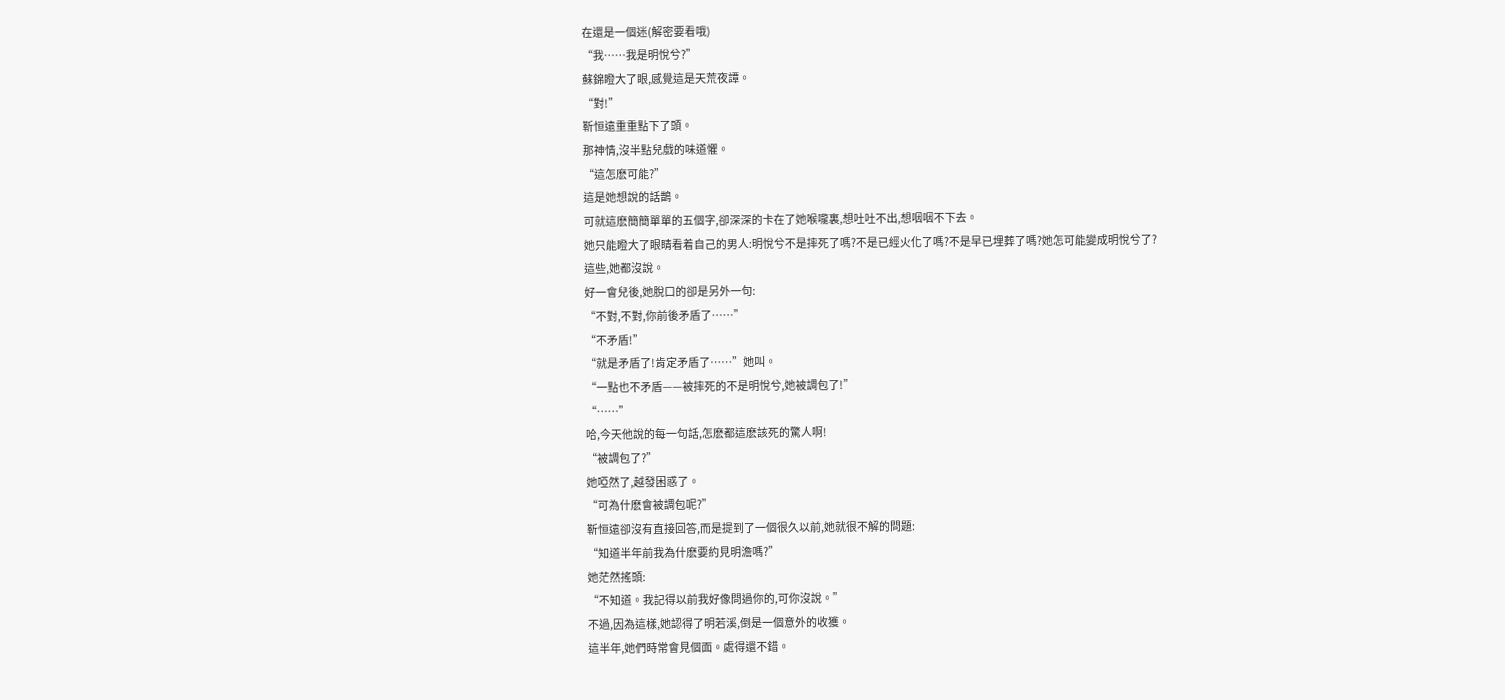在還是一個迷(解密要看哦)
“我……我是明悅兮?”
蘇錦瞪大了眼,感覺這是天荒夜譚。
“對!”
靳恒遠重重點下了頭。
那神情,沒半點兒戲的味道懼。
“這怎麽可能?”
這是她想說的話鵲。
可就這麽簡簡單單的五個字,卻深深的卡在了她喉嚨裏,想吐吐不出,想咽咽不下去。
她只能瞪大了眼睛看着自己的男人:明悅兮不是摔死了嗎?不是已經火化了嗎?不是早已埋葬了嗎?她怎可能變成明悅兮了?
這些,她都沒說。
好一會兒後,她脫口的卻是另外一句:
“不對,不對,你前後矛盾了……”
“不矛盾!”
“就是矛盾了!肯定矛盾了……”她叫。
“一點也不矛盾——被摔死的不是明悅兮,她被調包了!”
“……”
哈,今天他說的每一句話,怎麽都這麽該死的驚人啊!
“被調包了?”
她啞然了,越發困惑了。
“可為什麽會被調包呢?”
靳恒遠卻沒有直接回答,而是提到了一個很久以前,她就很不解的問題:
“知道半年前我為什麽要約見明澹嗎?”
她茫然搖頭:
“不知道。我記得以前我好像問過你的,可你沒說。”
不過,因為這樣,她認得了明若溪,倒是一個意外的收獲。
這半年,她們時常會見個面。處得還不錯。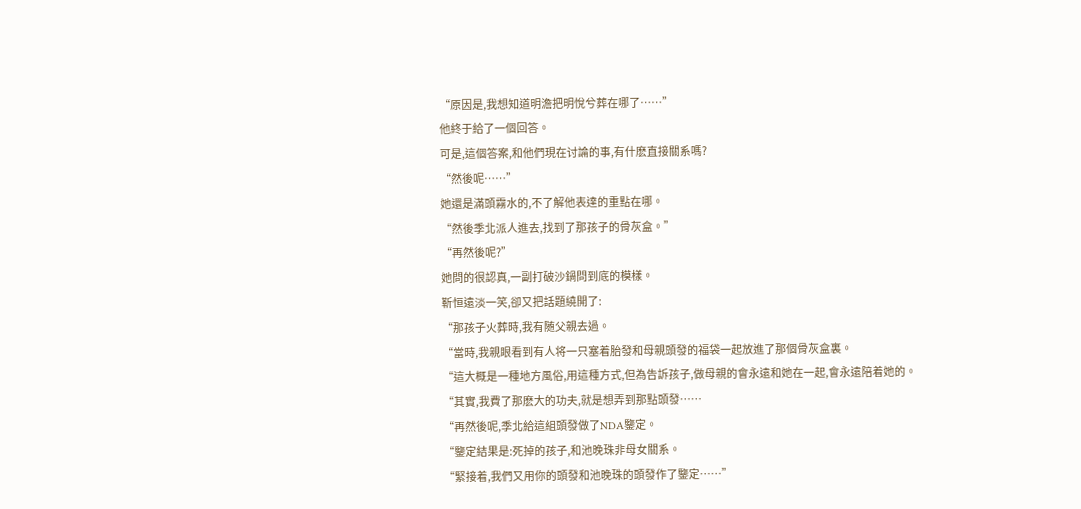“原因是,我想知道明澹把明悅兮葬在哪了……”
他終于給了一個回答。
可是,這個答案,和他們現在讨論的事,有什麽直接關系嗎?
“然後呢……”
她還是滿頭霧水的,不了解他表達的重點在哪。
“然後季北派人進去,找到了那孩子的骨灰盒。”
“再然後呢?”
她問的很認真,一副打破沙鍋問到底的模樣。
靳恒遠淡一笑,卻又把話題繞開了:
“那孩子火葬時,我有随父親去過。
“當時,我親眼看到有人将一只塞着胎發和母親頭發的福袋一起放進了那個骨灰盒裏。
“這大概是一種地方風俗,用這種方式,但為告訴孩子,做母親的會永遠和她在一起,會永遠陪着她的。
“其實,我費了那麽大的功夫,就是想弄到那點頭發……
“再然後呢,季北給這組頭發做了NDA鑒定。
“鑒定結果是:死掉的孩子,和池晚珠非母女關系。
“緊接着,我們又用你的頭發和池晚珠的頭發作了鑒定……”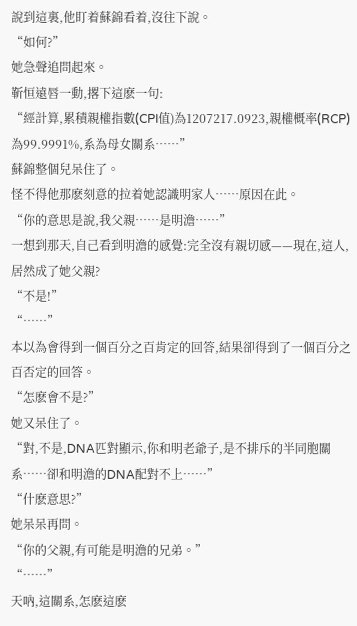說到這裏,他盯着蘇錦看着,沒往下說。
“如何?”
她急聲追問起來。
靳恒遠唇一動,撂下這麽一句:
“經計算,累積親權指數(CPI值)為1207217.0923,親權概率(RCP)為99.9991%,系為母女關系……”
蘇錦整個兒呆住了。
怪不得他那麽刻意的拉着她認識明家人……原因在此。
“你的意思是說,我父親……是明澹……”
一想到那天,自己看到明澹的感覺:完全沒有親切感——現在,這人,居然成了她父親?
“不是!”
“……”
本以為會得到一個百分之百肯定的回答,結果卻得到了一個百分之百否定的回答。
“怎麽會不是?”
她又呆住了。
“對,不是,DNA匹對顯示,你和明老爺子,是不排斥的半同胞關系……卻和明澹的DNA配對不上……”
“什麽意思?”
她呆呆再問。
“你的父親,有可能是明澹的兄弟。”
“……”
天吶,這關系,怎麽這麽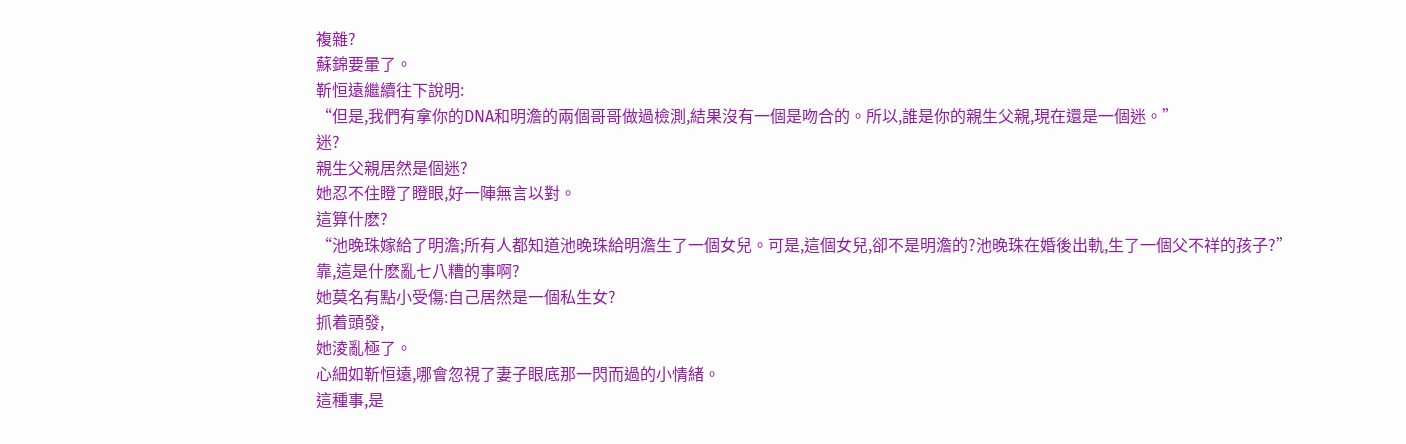複雜?
蘇錦要暈了。
靳恒遠繼續往下說明:
“但是,我們有拿你的DNA和明澹的兩個哥哥做過檢測,結果沒有一個是吻合的。所以,誰是你的親生父親,現在還是一個迷。”
迷?
親生父親居然是個迷?
她忍不住瞪了瞪眼,好一陣無言以對。
這算什麽?
“池晚珠嫁給了明澹;所有人都知道池晚珠給明澹生了一個女兒。可是,這個女兒,卻不是明澹的?池晚珠在婚後出軌,生了一個父不祥的孩子?”
靠,這是什麽亂七八糟的事啊?
她莫名有點小受傷:自己居然是一個私生女?
抓着頭發,
她淩亂極了。
心細如靳恒遠,哪會忽視了妻子眼底那一閃而過的小情緒。
這種事,是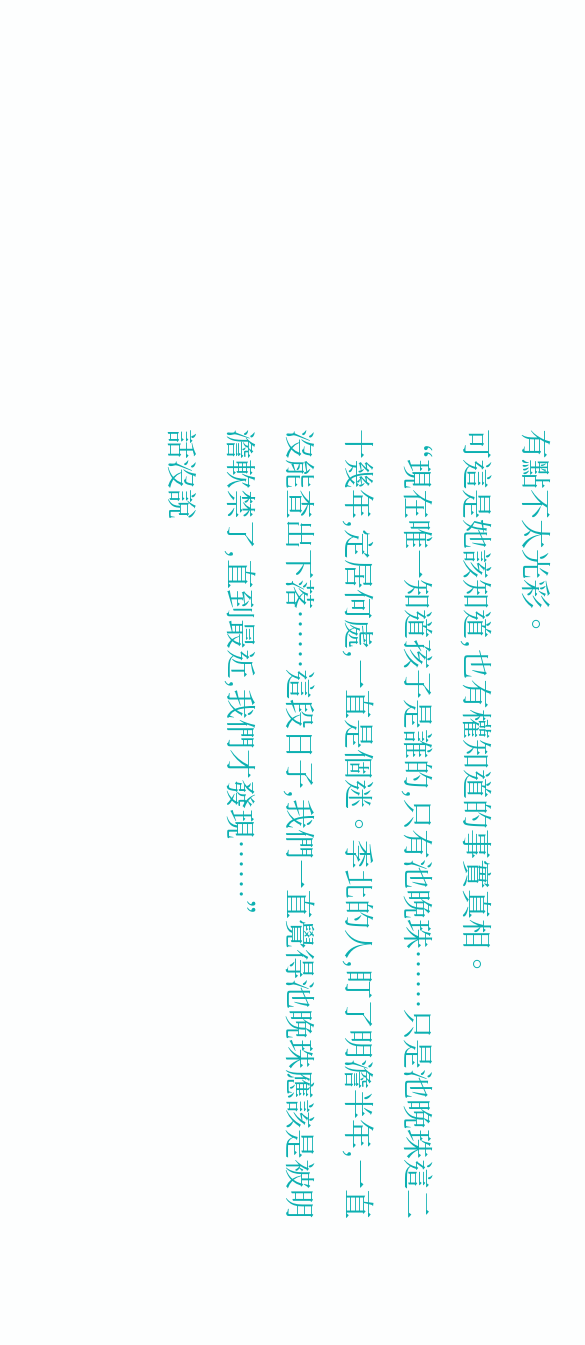有點不太光彩。
可這是她該知道,也有權知道的事實真相。
“現在唯一知道孩子是誰的,只有池晚珠……只是池晚珠這二十幾年,定居何處,一直是個迷。季北的人,盯了明澹半年,一直沒能查出下落……這段日子,我們一直覺得池晚珠應該是被明澹軟禁了,直到最近,我們才發現……”
話沒說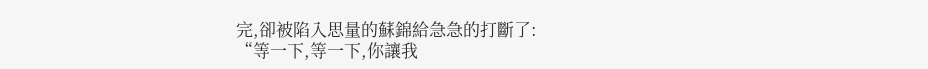完,卻被陷入思量的蘇錦給急急的打斷了:
“等一下,等一下,你讓我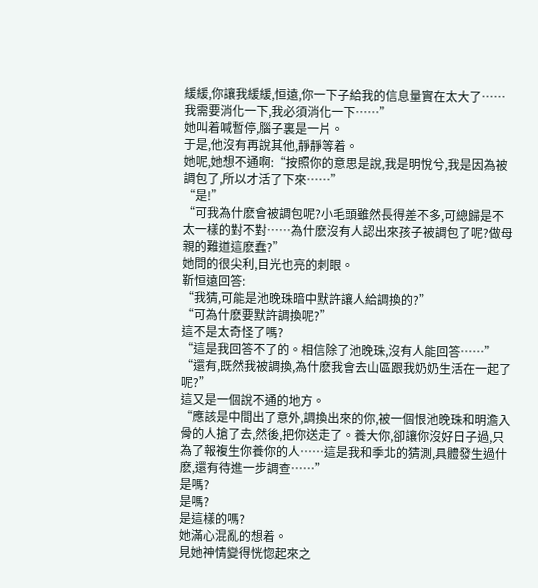緩緩,你讓我緩緩,恒遠,你一下子給我的信息量實在太大了……我需要消化一下,我必須消化一下……”
她叫着喊暫停,腦子裏是一片。
于是,他沒有再說其他,靜靜等着。
她呢,她想不通啊:“按照你的意思是說,我是明悅兮,我是因為被調包了,所以才活了下來……”
“是!”
“可我為什麽會被調包呢?小毛頭雖然長得差不多,可總歸是不太一樣的對不對……為什麽沒有人認出來孩子被調包了呢?做母親的難道這麽蠢?”
她問的很尖利,目光也亮的刺眼。
靳恒遠回答:
“我猜,可能是池晚珠暗中默許讓人給調換的?”
“可為什麽要默許調換呢?”
這不是太奇怪了嗎?
“這是我回答不了的。相信除了池晚珠,沒有人能回答……”
“還有,既然我被調換,為什麽我會去山區跟我奶奶生活在一起了呢?”
這又是一個說不通的地方。
“應該是中間出了意外,調換出來的你,被一個恨池晚珠和明澹入骨的人搶了去,然後,把你送走了。養大你,卻讓你沒好日子過,只為了報複生你養你的人……這是我和季北的猜測,具體發生過什麽,還有待進一步調查……”
是嗎?
是嗎?
是這樣的嗎?
她滿心混亂的想着。
見她神情變得恍惚起來之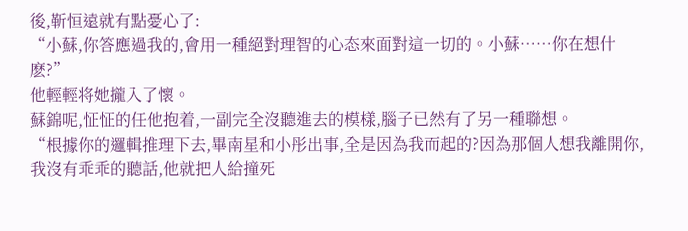後,靳恒遠就有點憂心了:
“小蘇,你答應過我的,會用一種絕對理智的心态來面對這一切的。小蘇……你在想什麽?”
他輕輕将她攏入了懷。
蘇錦呢,怔怔的任他抱着,一副完全沒聽進去的模樣,腦子已然有了另一種聯想。
“根據你的邏輯推理下去,畢南星和小彤出事,全是因為我而起的?因為那個人想我離開你,我沒有乖乖的聽話,他就把人給撞死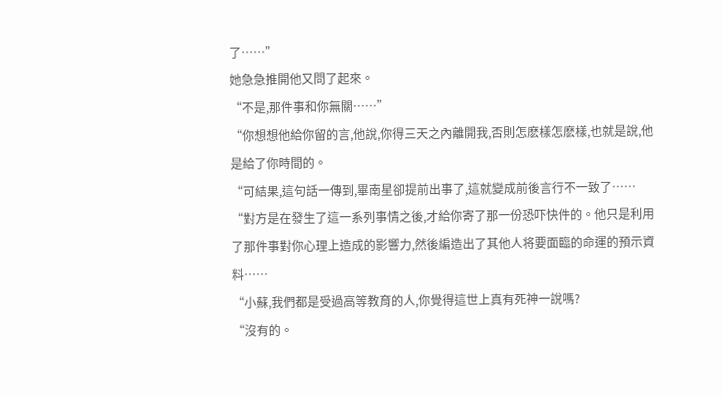了……”
她急急推開他又問了起來。
“不是,那件事和你無關……”
“你想想他給你留的言,他說,你得三天之內離開我,否則怎麽樣怎麽樣,也就是說,他是給了你時間的。
“可結果,這句話一傳到,畢南星卻提前出事了,這就變成前後言行不一致了……
“對方是在發生了這一系列事情之後,才給你寄了那一份恐吓快件的。他只是利用了那件事對你心理上造成的影響力,然後編造出了其他人将要面臨的命運的預示資料……
“小蘇,我們都是受過高等教育的人,你覺得這世上真有死神一說嗎?
“沒有的。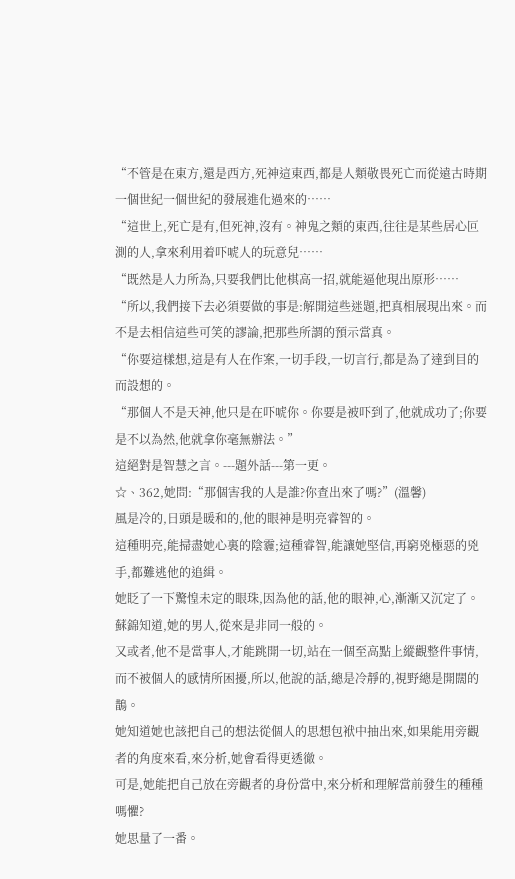“不管是在東方,還是西方,死神這東西,都是人類敬畏死亡而從遠古時期一個世紀一個世紀的發展進化過來的……
“這世上,死亡是有,但死神,沒有。神鬼之類的東西,往往是某些居心叵測的人,拿來利用着吓唬人的玩意兒……
“既然是人力所為,只要我們比他棋高一招,就能逼他現出原形……
“所以,我們接下去必須要做的事是:解開這些迷題,把真相展現出來。而不是去相信這些可笑的謬論,把那些所謂的預示當真。
“你要這樣想,這是有人在作案,一切手段,一切言行,都是為了達到目的而設想的。
“那個人不是天神,他只是在吓唬你。你要是被吓到了,他就成功了;你要是不以為然,他就拿你毫無辦法。”
這絕對是智慧之言。---題外話---第一更。
☆、362,她問:“那個害我的人是誰?你查出來了嗎?”(溫馨)
風是冷的,日頭是暖和的,他的眼神是明亮睿智的。
這種明亮,能掃盡她心裏的陰霾;這種睿智,能讓她堅信,再窮兇極惡的兇手,都難逃他的追緝。
她眨了一下驚惶未定的眼珠,因為他的話,他的眼神,心,漸漸又沉定了。
蘇錦知道,她的男人,從來是非同一般的。
又或者,他不是當事人,才能跳開一切,站在一個至高點上縱觀整件事情,而不被個人的感情所困擾,所以,他說的話,總是冷靜的,視野總是開闊的鵲。
她知道她也該把自己的想法從個人的思想包袱中抽出來,如果能用旁觀者的角度來看,來分析,她會看得更透徹。
可是,她能把自己放在旁觀者的身份當中,來分析和理解當前發生的種種嗎懼?
她思量了一番。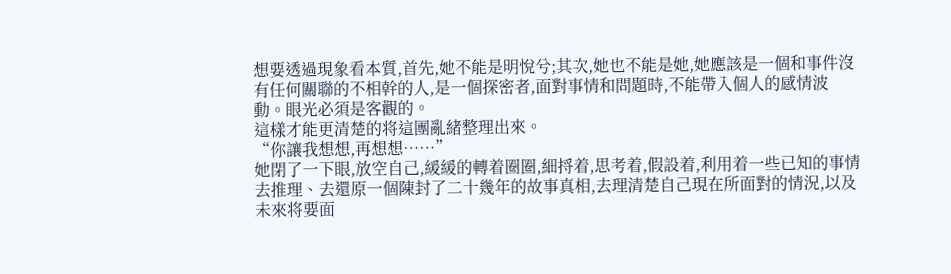想要透過現象看本質,首先,她不能是明悅兮;其次,她也不能是她,她應該是一個和事件沒有任何關聯的不相幹的人,是一個探密者,面對事情和問題時,不能帶入個人的感情波動。眼光必須是客觀的。
這樣才能更清楚的将這團亂緒整理出來。
“你讓我想想,再想想……”
她閉了一下眼,放空自己,緩緩的轉着圈圈,細捋着,思考着,假設着,利用着一些已知的事情去推理、去還原一個陳封了二十幾年的故事真相,去理清楚自己現在所面對的情況,以及未來将要面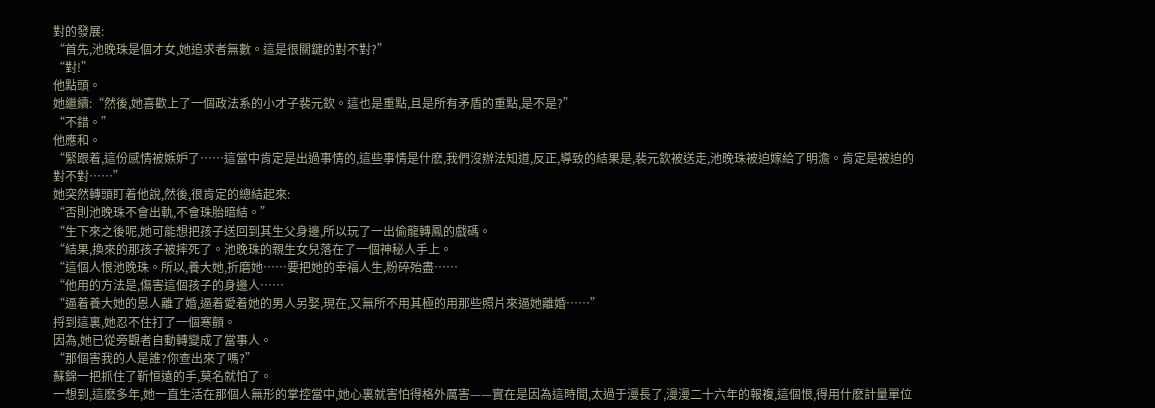對的發展:
“首先,池晚珠是個才女,她追求者無數。這是很關鍵的對不對?”
“對!”
他點頭。
她繼續:“然後,她喜歡上了一個政法系的小才子裴元欽。這也是重點,且是所有矛盾的重點,是不是?”
“不錯。”
他應和。
“緊跟着,這份感情被嫉妒了……這當中肯定是出過事情的,這些事情是什麽,我們沒辦法知道,反正,導致的結果是,裴元欽被送走,池晚珠被迫嫁給了明澹。肯定是被迫的對不對……”
她突然轉頭盯着他說,然後,很肯定的總結起來:
“否則池晚珠不會出軌,不會珠胎暗結。”
“生下來之後呢,她可能想把孩子送回到其生父身邊,所以玩了一出偷龍轉鳳的戲碼。
“結果,換來的那孩子被摔死了。池晚珠的親生女兒落在了一個神秘人手上。
“這個人恨池晚珠。所以,養大她,折磨她……要把她的幸福人生,粉碎殆盡……
“他用的方法是,傷害這個孩子的身邊人……
“逼着養大她的恩人離了婚,逼着愛着她的男人另娶,現在,又無所不用其極的用那些照片來逼她離婚……”
捋到這裏,她忍不住打了一個寒顫。
因為,她已從旁觀者自動轉變成了當事人。
“那個害我的人是誰?你查出來了嗎?”
蘇錦一把抓住了靳恒遠的手,莫名就怕了。
一想到,這麽多年,她一直生活在那個人無形的掌控當中,她心裏就害怕得格外厲害——實在是因為這時間,太過于漫長了,漫漫二十六年的報複,這個恨,得用什麽計量單位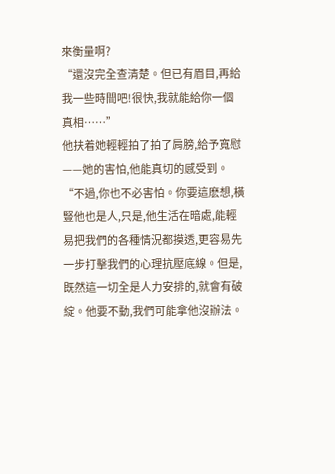來衡量啊?
“還沒完全查清楚。但已有眉目,再給我一些時間吧!很快,我就能給你一個真相……”
他扶着她輕輕拍了拍了肩膀,給予寬慰——她的害怕,他能真切的感受到。
“不過,你也不必害怕。你要這麽想,橫豎他也是人,只是,他生活在暗處,能輕易把我們的各種情況都摸透,更容易先一步打擊我們的心理抗壓底線。但是,既然這一切全是人力安排的,就會有破綻。他要不動,我們可能拿他沒辦法。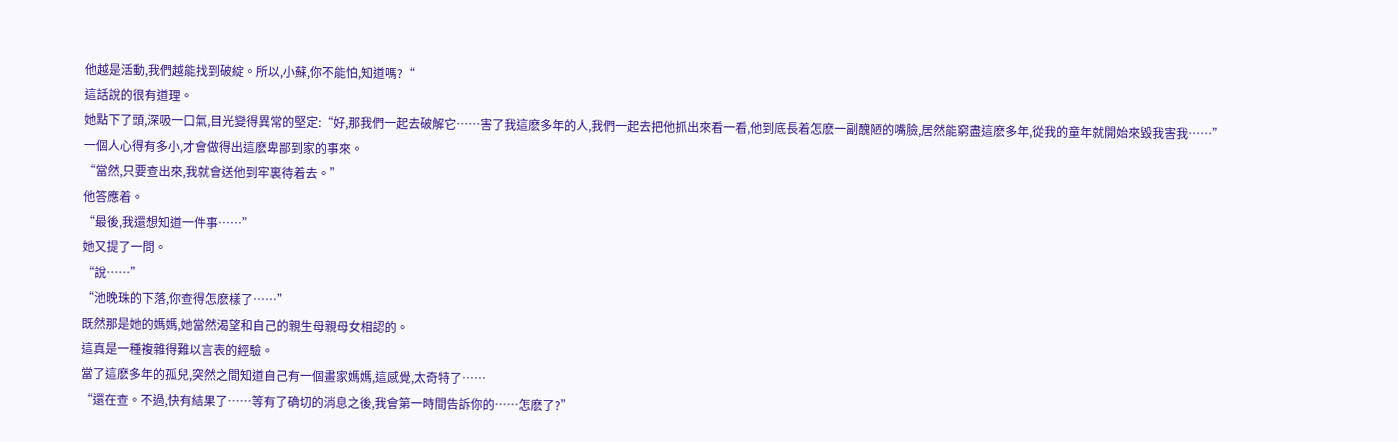他越是活動,我們越能找到破綻。所以,小蘇,你不能怕,知道嗎?“
這話說的很有道理。
她點下了頭,深吸一口氣,目光變得異常的堅定:“好,那我們一起去破解它……害了我這麽多年的人,我們一起去把他抓出來看一看,他到底長着怎麽一副醜陋的嘴臉,居然能窮盡這麽多年,從我的童年就開始來毀我害我……”
一個人心得有多小,才會做得出這麽卑鄙到家的事來。
“當然,只要查出來,我就會送他到牢裏待着去。”
他答應着。
“最後,我還想知道一件事……”
她又提了一問。
“說……”
“池晚珠的下落,你查得怎麽樣了……”
既然那是她的媽媽,她當然渴望和自己的親生母親母女相認的。
這真是一種複雜得難以言表的經驗。
當了這麽多年的孤兒,突然之間知道自己有一個畫家媽媽,這感覺,太奇特了……
“還在查。不過,快有結果了……等有了确切的消息之後,我會第一時間告訴你的……怎麽了?”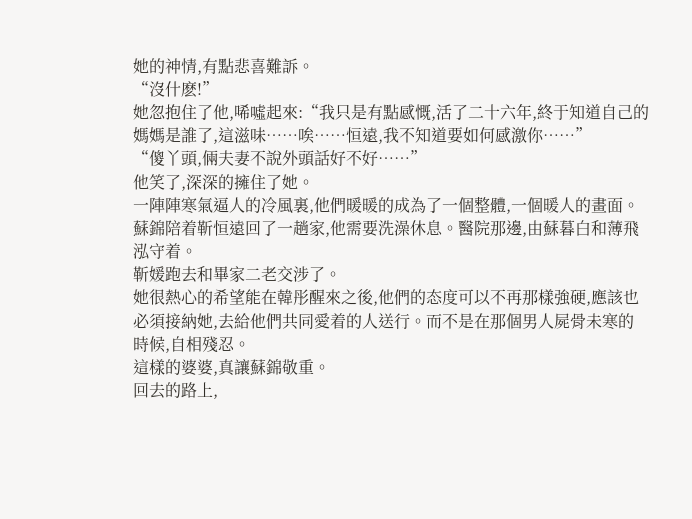她的神情,有點悲喜難訴。
“沒什麽!”
她忽抱住了他,唏噓起來:“我只是有點感慨,活了二十六年,終于知道自己的媽媽是誰了,這滋味……唉……恒遠,我不知道要如何感激你……”
“傻丫頭,倆夫妻不說外頭話好不好……”
他笑了,深深的擁住了她。
一陣陣寒氣逼人的冷風裏,他們暖暖的成為了一個整體,一個暖人的畫面。
蘇錦陪着靳恒遠回了一趟家,他需要洗澡休息。醫院那邊,由蘇暮白和薄飛泓守着。
靳媛跑去和畢家二老交涉了。
她很熱心的希望能在韓彤醒來之後,他們的态度可以不再那樣強硬,應該也必須接納她,去給他們共同愛着的人送行。而不是在那個男人屍骨未寒的時候,自相殘忍。
這樣的婆婆,真讓蘇錦敬重。
回去的路上,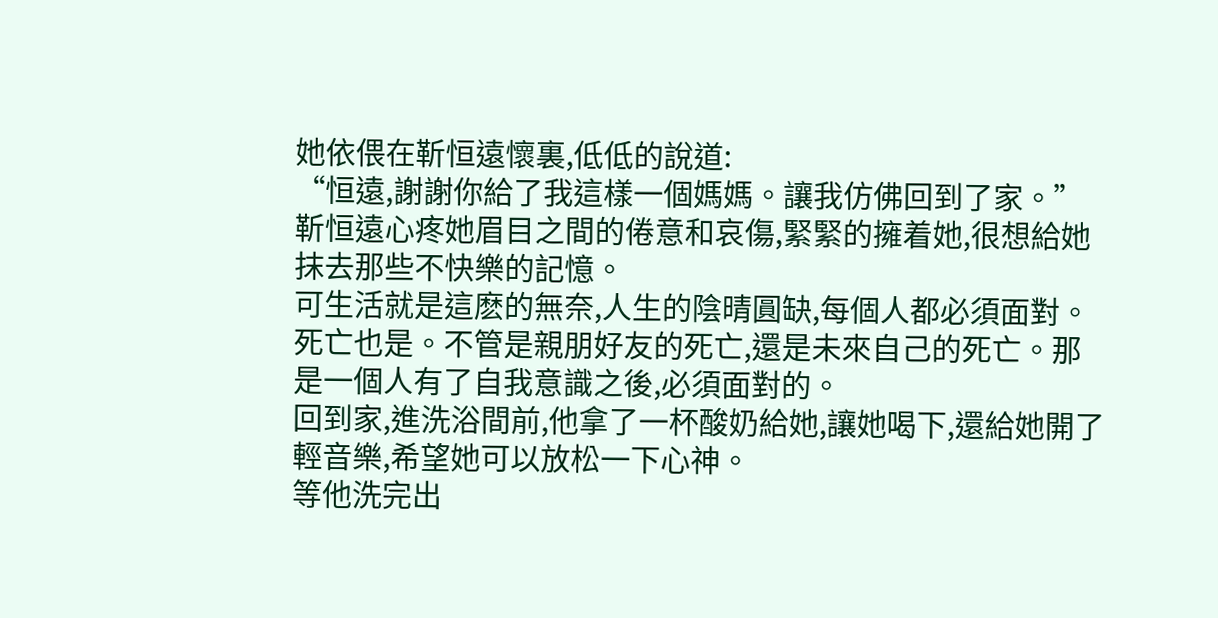她依偎在靳恒遠懷裏,低低的說道:
“恒遠,謝謝你給了我這樣一個媽媽。讓我仿佛回到了家。”
靳恒遠心疼她眉目之間的倦意和哀傷,緊緊的擁着她,很想給她抹去那些不快樂的記憶。
可生活就是這麽的無奈,人生的陰晴圓缺,每個人都必須面對。
死亡也是。不管是親朋好友的死亡,還是未來自己的死亡。那是一個人有了自我意識之後,必須面對的。
回到家,進洗浴間前,他拿了一杯酸奶給她,讓她喝下,還給她開了輕音樂,希望她可以放松一下心神。
等他洗完出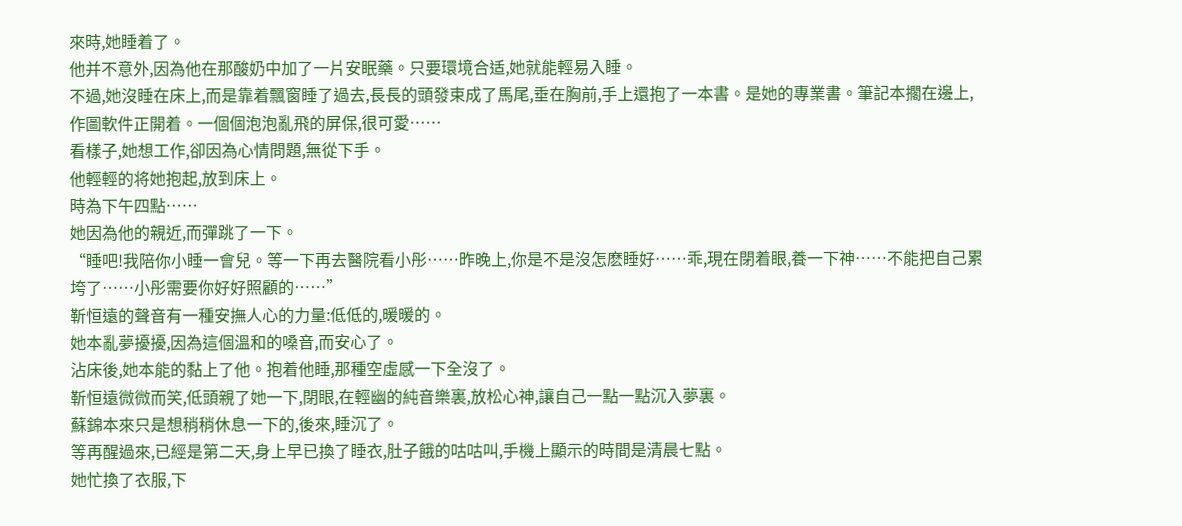來時,她睡着了。
他并不意外,因為他在那酸奶中加了一片安眠藥。只要環境合适,她就能輕易入睡。
不過,她沒睡在床上,而是靠着飄窗睡了過去,長長的頭發束成了馬尾,垂在胸前,手上還抱了一本書。是她的專業書。筆記本擱在邊上,作圖軟件正開着。一個個泡泡亂飛的屏保,很可愛……
看樣子,她想工作,卻因為心情問題,無從下手。
他輕輕的将她抱起,放到床上。
時為下午四點……
她因為他的親近,而彈跳了一下。
“睡吧!我陪你小睡一會兒。等一下再去醫院看小彤……昨晚上,你是不是沒怎麽睡好……乖,現在閉着眼,養一下神……不能把自己累垮了……小彤需要你好好照顧的……”
靳恒遠的聲音有一種安撫人心的力量:低低的,暖暖的。
她本亂夢擾擾,因為這個溫和的嗓音,而安心了。
沾床後,她本能的黏上了他。抱着他睡,那種空虛感一下全沒了。
靳恒遠微微而笑,低頭親了她一下,閉眼,在輕幽的純音樂裏,放松心神,讓自己一點一點沉入夢裏。
蘇錦本來只是想稍稍休息一下的,後來,睡沉了。
等再醒過來,已經是第二天,身上早已換了睡衣,肚子餓的咕咕叫,手機上顯示的時間是清晨七點。
她忙換了衣服,下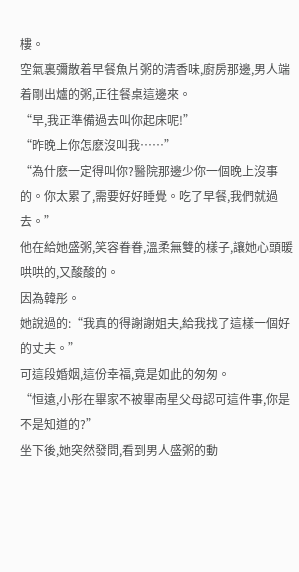樓。
空氣裏彌散着早餐魚片粥的清香味,廚房那邊,男人端着剛出爐的粥,正往餐桌這邊來。
“早,我正準備過去叫你起床呢!”
“昨晚上你怎麽沒叫我……”
“為什麽一定得叫你?醫院那邊少你一個晚上沒事的。你太累了,需要好好睡覺。吃了早餐,我們就過去。”
他在給她盛粥,笑容眷眷,溫柔無雙的樣子,讓她心頭暖哄哄的,又酸酸的。
因為韓彤。
她說過的:“我真的得謝謝姐夫,給我找了這樣一個好的丈夫。”
可這段婚姻,這份幸福,竟是如此的匆匆。
“恒遠,小彤在畢家不被畢南星父母認可這件事,你是不是知道的?”
坐下後,她突然發問,看到男人盛粥的動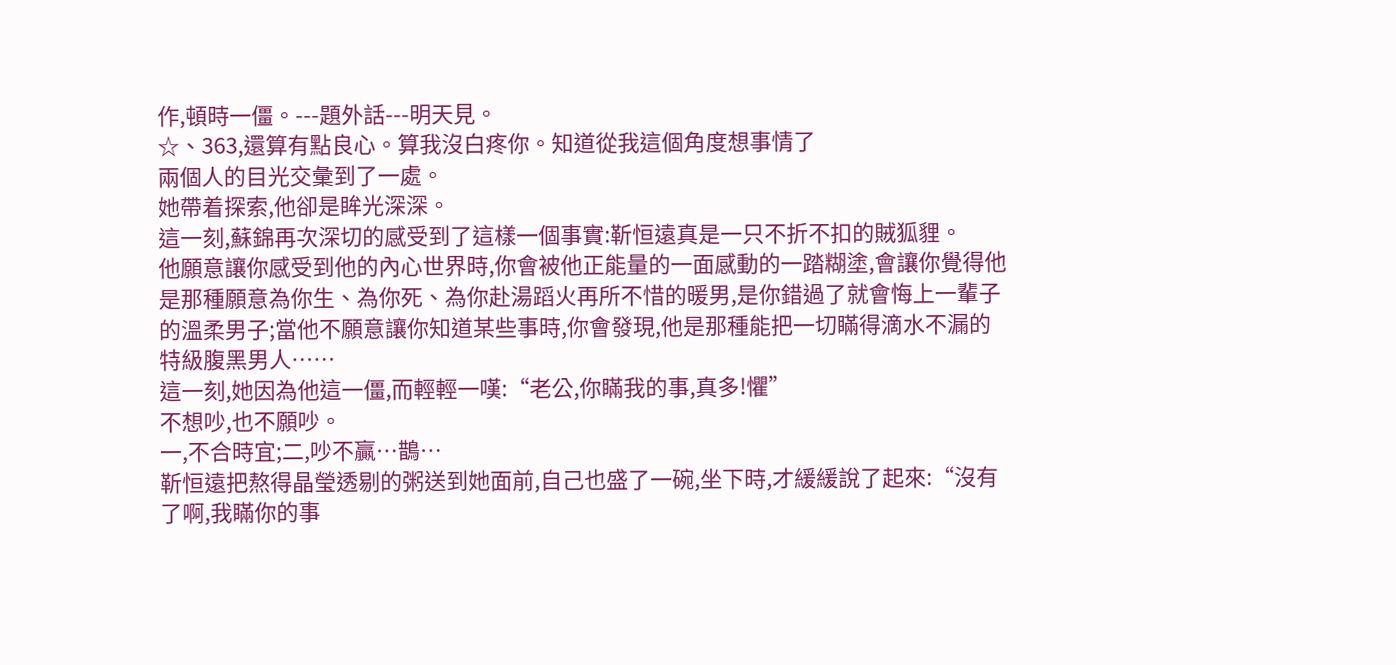作,頓時一僵。---題外話---明天見。
☆、363,還算有點良心。算我沒白疼你。知道從我這個角度想事情了
兩個人的目光交彙到了一處。
她帶着探索,他卻是眸光深深。
這一刻,蘇錦再次深切的感受到了這樣一個事實:靳恒遠真是一只不折不扣的賊狐貍。
他願意讓你感受到他的內心世界時,你會被他正能量的一面感動的一踏糊塗,會讓你覺得他是那種願意為你生、為你死、為你赴湯蹈火再所不惜的暖男,是你錯過了就會悔上一輩子的溫柔男子;當他不願意讓你知道某些事時,你會發現,他是那種能把一切瞞得滴水不漏的特級腹黑男人……
這一刻,她因為他這一僵,而輕輕一嘆:“老公,你瞞我的事,真多!懼”
不想吵,也不願吵。
一,不合時宜;二,吵不贏…鵲…
靳恒遠把熬得晶瑩透剔的粥送到她面前,自己也盛了一碗,坐下時,才緩緩說了起來:“沒有了啊,我瞞你的事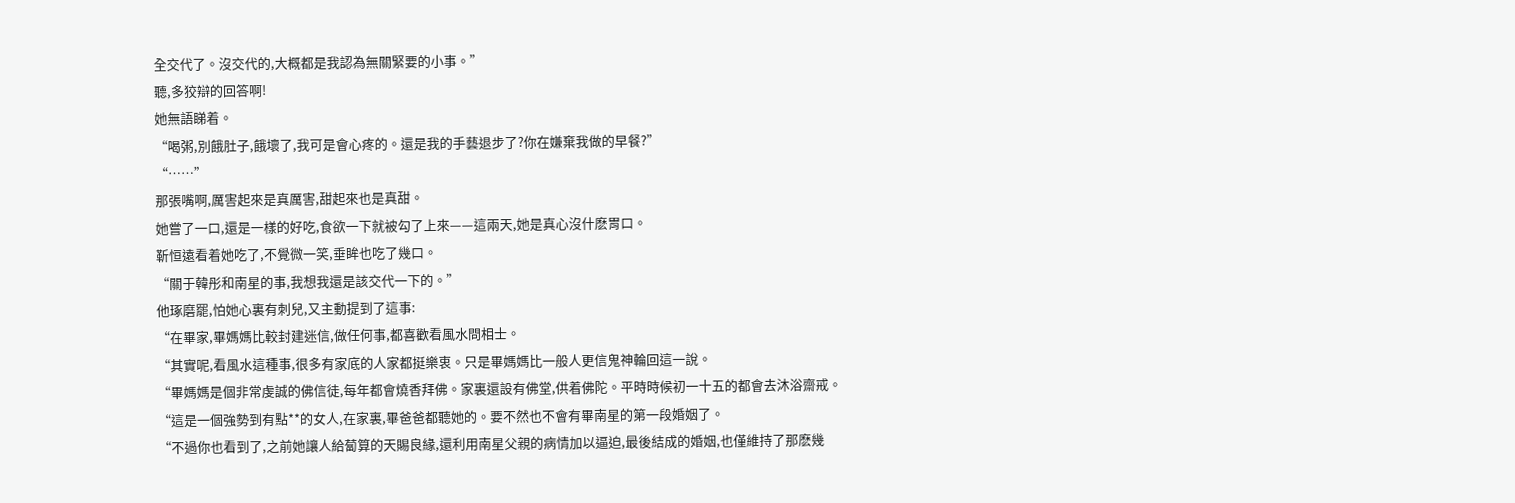全交代了。沒交代的,大概都是我認為無關緊要的小事。”
聽,多狡辯的回答啊!
她無語睇着。
“喝粥,別餓肚子,餓壞了,我可是會心疼的。還是我的手藝退步了?你在嫌棄我做的早餐?”
“……”
那張嘴啊,厲害起來是真厲害,甜起來也是真甜。
她嘗了一口,還是一樣的好吃,食欲一下就被勾了上來——這兩天,她是真心沒什麽胃口。
靳恒遠看着她吃了,不覺微一笑,垂眸也吃了幾口。
“關于韓彤和南星的事,我想我還是該交代一下的。”
他琢磨罷,怕她心裏有刺兒,又主動提到了這事:
“在畢家,畢媽媽比較封建迷信,做任何事,都喜歡看風水問相士。
“其實呢,看風水這種事,很多有家底的人家都挺樂衷。只是畢媽媽比一般人更信鬼神輪回這一說。
“畢媽媽是個非常虔誠的佛信徒,每年都會燒香拜佛。家裏還設有佛堂,供着佛陀。平時時候初一十五的都會去沐浴齋戒。
“這是一個強勢到有點**的女人,在家裏,畢爸爸都聽她的。要不然也不會有畢南星的第一段婚姻了。
“不過你也看到了,之前她讓人給蔔算的天賜良緣,還利用南星父親的病情加以逼迫,最後結成的婚姻,也僅維持了那麽幾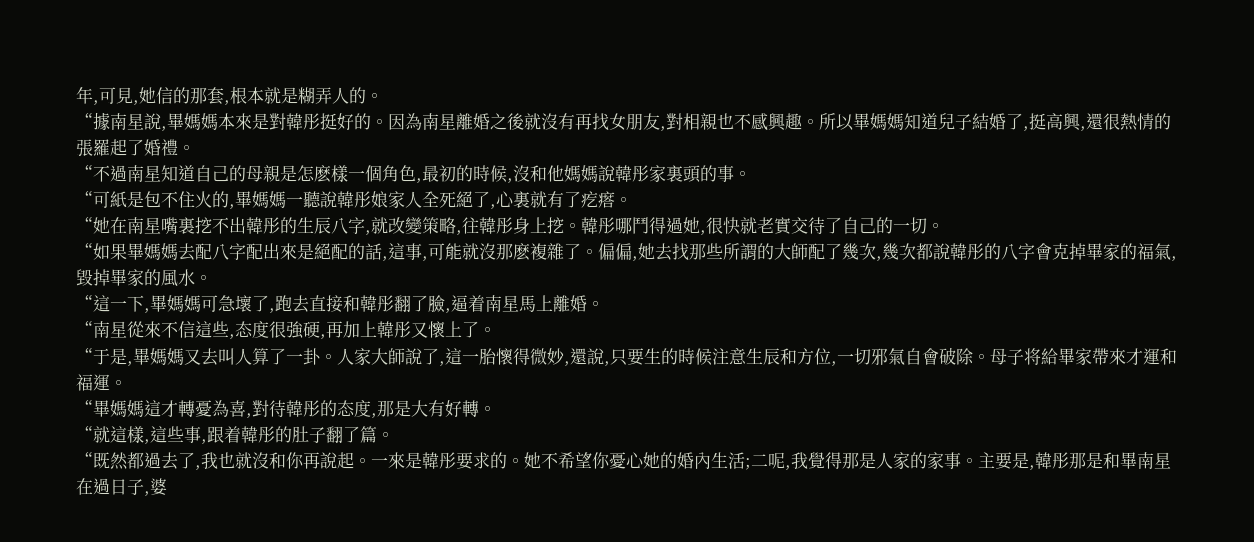年,可見,她信的那套,根本就是糊弄人的。
“據南星說,畢媽媽本來是對韓彤挺好的。因為南星離婚之後就沒有再找女朋友,對相親也不感興趣。所以畢媽媽知道兒子結婚了,挺高興,還很熱情的張羅起了婚禮。
“不過南星知道自己的母親是怎麽樣一個角色,最初的時候,沒和他媽媽說韓彤家裏頭的事。
“可紙是包不住火的,畢媽媽一聽說韓彤娘家人全死絕了,心裏就有了疙瘩。
“她在南星嘴裏挖不出韓彤的生辰八字,就改變策略,往韓彤身上挖。韓彤哪鬥得過她,很快就老實交待了自己的一切。
“如果畢媽媽去配八字配出來是絕配的話,這事,可能就沒那麽複雜了。偏偏,她去找那些所謂的大師配了幾次,幾次都說韓彤的八字會克掉畢家的福氣,毀掉畢家的風水。
“這一下,畢媽媽可急壞了,跑去直接和韓彤翻了臉,逼着南星馬上離婚。
“南星從來不信這些,态度很強硬,再加上韓彤又懷上了。
“于是,畢媽媽又去叫人算了一卦。人家大師說了,這一胎懷得微妙,還說,只要生的時候注意生辰和方位,一切邪氣自會破除。母子将給畢家帶來才運和福運。
“畢媽媽這才轉憂為喜,對待韓彤的态度,那是大有好轉。
“就這樣,這些事,跟着韓彤的肚子翻了篇。
“既然都過去了,我也就沒和你再說起。一來是韓彤要求的。她不希望你憂心她的婚內生活;二呢,我覺得那是人家的家事。主要是,韓彤那是和畢南星在過日子,婆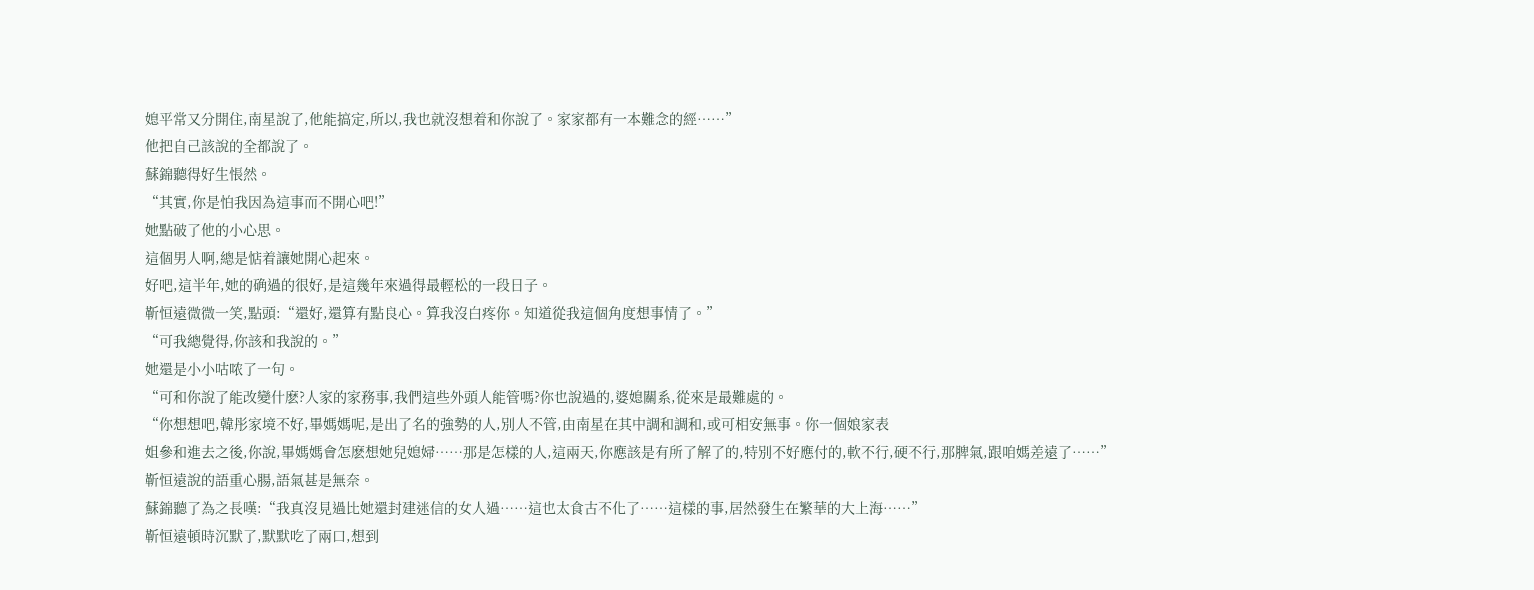媳平常又分開住,南星說了,他能搞定,所以,我也就沒想着和你說了。家家都有一本難念的經……”
他把自己該說的全都說了。
蘇錦聽得好生悵然。
“其實,你是怕我因為這事而不開心吧!”
她點破了他的小心思。
這個男人啊,總是惦着讓她開心起來。
好吧,這半年,她的确過的很好,是這幾年來過得最輕松的一段日子。
靳恒遠微微一笑,點頭:“還好,還算有點良心。算我沒白疼你。知道從我這個角度想事情了。”
“可我總覺得,你該和我說的。”
她還是小小咕哝了一句。
“可和你說了能改變什麽?人家的家務事,我們這些外頭人能管嗎?你也說過的,婆媳關系,從來是最難處的。
“你想想吧,韓彤家境不好,畢媽媽呢,是出了名的強勢的人,別人不管,由南星在其中調和調和,或可相安無事。你一個娘家表
姐參和進去之後,你說,畢媽媽會怎麽想她兒媳婦……那是怎樣的人,這兩天,你應該是有所了解了的,特別不好應付的,軟不行,硬不行,那脾氣,跟咱媽差遠了……”
靳恒遠說的語重心腸,語氣甚是無奈。
蘇錦聽了為之長嘆:“我真沒見過比她還封建迷信的女人過……這也太食古不化了……這樣的事,居然發生在繁華的大上海……”
靳恒遠頓時沉默了,默默吃了兩口,想到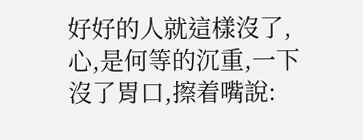好好的人就這樣沒了,心,是何等的沉重,一下沒了胃口,擦着嘴說: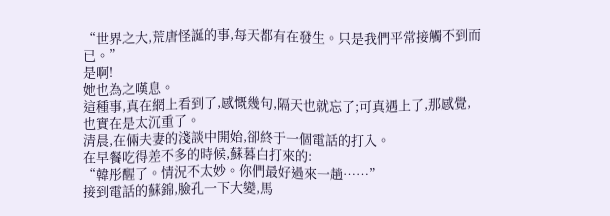“世界之大,荒唐怪誕的事,每天都有在發生。只是我們平常接觸不到而已。”
是啊!
她也為之嘆息。
這種事,真在網上看到了,感慨幾句,隔天也就忘了;可真遇上了,那感覺,也實在是太沉重了。
清晨,在倆夫妻的淺談中開始,卻終于一個電話的打入。
在早餐吃得差不多的時候,蘇暮白打來的:
“韓彤醒了。情況不太妙。你們最好過來一趟……”
接到電話的蘇錦,臉孔一下大變,馬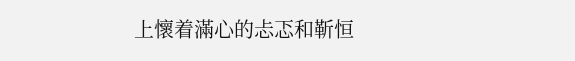上懷着滿心的忐忑和靳恒